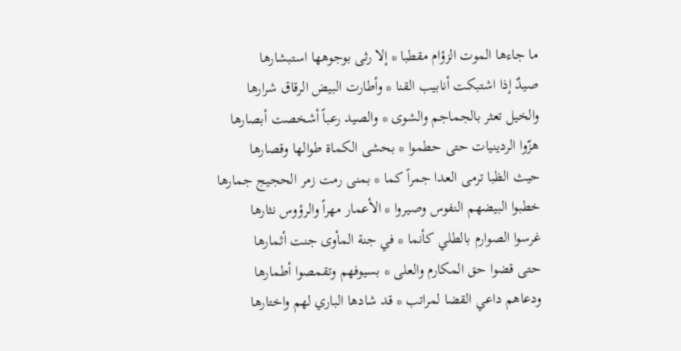ما جاءها الموت الزؤام مقطبا * إلا رثى بوجوهها استبشارها
صيدٌ إذا اشتبكت أنابيب القنا * وأطارت البيض الرقاق شرارها
والخيل تعثر بالجماجم والشوى * والصيد رعباً أشخصت أبصارها
هزّوا الردينيات حتى حطموا * بحشى الكماة طوالها وقصارها
حيث الظبا ترمى العدا جمراً كما * بمنى رمت زمر الحجيج جمارها
خطبوا البيضهم النفوس وصيروا * الأعمار مهراً والرؤوس نثارها
غرسوا الصوارم بالطلي كأنما * في جنة المأوى جنت أثمارها
حتى قضوا حق المكارم والعلى * بسيوفهم وتقمصوا أطمارها
ودعاهم داعي القضا لمراتب * قد شادها الباري لهم واختارها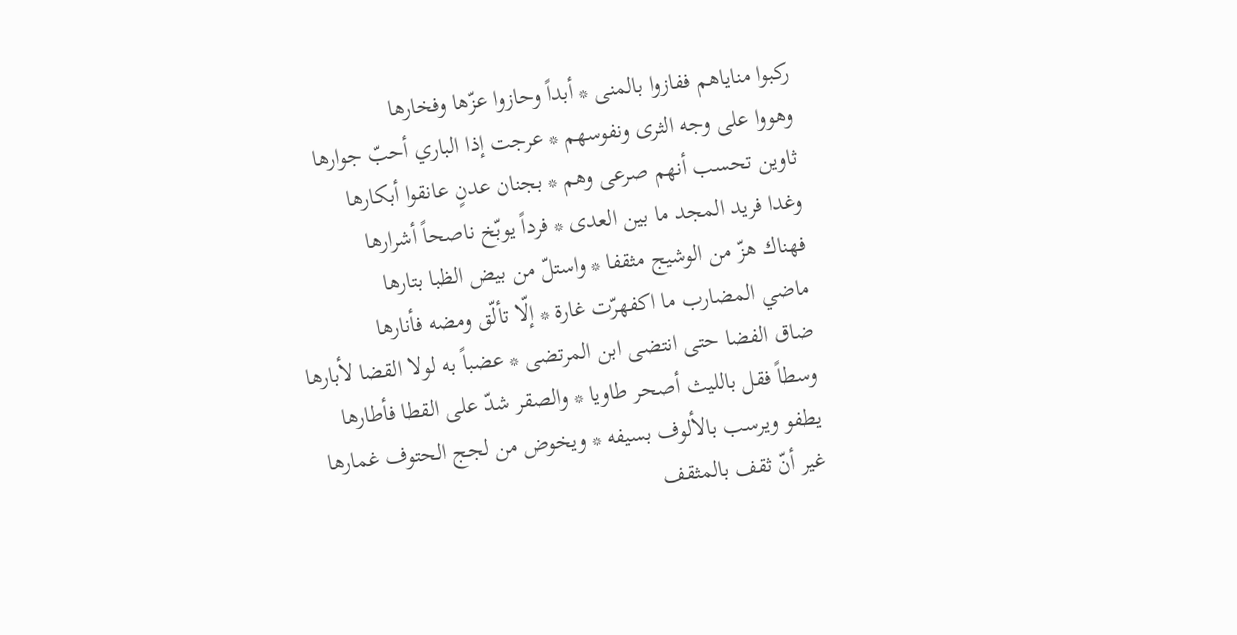ركبوا مناياهم ففازوا بالمنى * أبداً وحازوا عزّها وفخارها
وهووا على وجه الثرى ونفوسهم * عرجت إذا الباري أحبّ جوارها
ثاوين تحسب أنهم صرعى وهم * بجنان عدنٍ عانقوا أبكارها
وغدا فريد المجد ما بين العدى * فرداً يوبّخ ناصحاً أشرارها
فهناك هزّ من الوشيج مثقفا * واستلّ من بيض الظبا بتارها
ماضي المضارب ما اكفهرّت غارة * إلّا تألّق ومضه فأنارها
ضاق الفضا حتى انتضى ابن المرتضى * عضباً به لولا القضا لأبارها
وسطاً فقل بالليث أصحر طاويا * والصقر شدّ على القطا فأطارها
يطفو ويرسب بالألوف بسيفه * ويخوض من لجج الحتوف غمارها
غير أنّ ثقف بالمثقف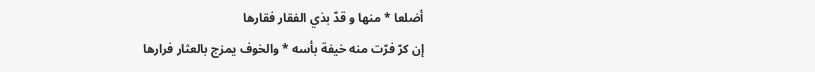أضلعا * منها و قدّ بذي الفقار فقارها
إن كرّ فرّت منه خيفة بأسه * والخوف يمزج بالعثار فرارها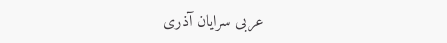عربى سرايان آذرى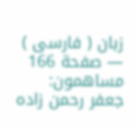زبان ( فارسى ) — صفحة 166
مساهمون: جعفر رحمن زاده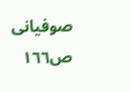صوفيانى
ص١٦٦